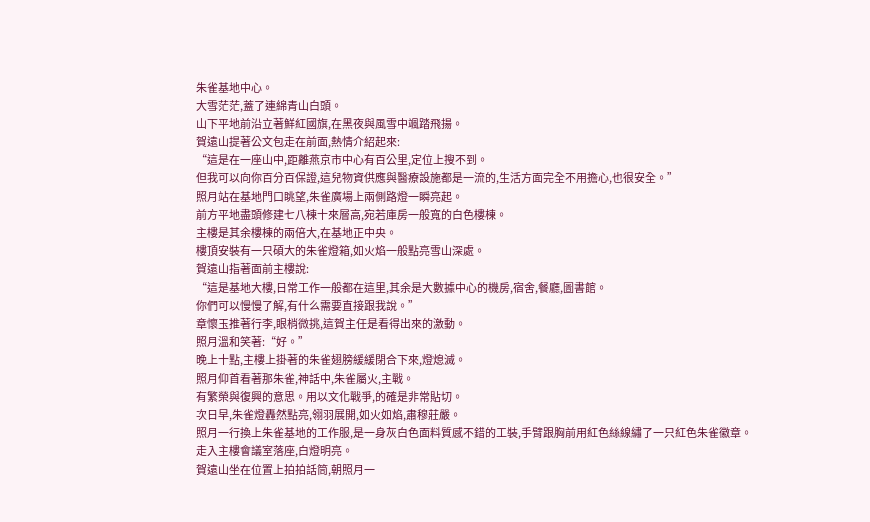朱雀基地中心。
大雪茫茫,蓋了連綿青山白頭。
山下平地前沿立著鮮紅國旗,在黑夜與風雪中颯踏飛揚。
賀遠山提著公文包走在前面,熱情介紹起來:
“這是在一座山中,距離燕京市中心有百公里,定位上搜不到。
但我可以向你百分百保證,這兒物資供應與醫療設施都是一流的,生活方面完全不用擔心,也很安全。”
照月站在基地門口眺望,朱雀廣場上兩側路燈一瞬亮起。
前方平地盡頭修建七八棟十來層高,宛若庫房一般寬的白色樓棟。
主樓是其余樓棟的兩倍大,在基地正中央。
樓頂安裝有一只碩大的朱雀燈箱,如火焰一般點亮雪山深處。
賀遠山指著面前主樓說:
“這是基地大樓,日常工作一般都在這里,其余是大數據中心的機房,宿舍,餐廳,圖書館。
你們可以慢慢了解,有什么需要直接跟我說。”
章懷玉推著行李,眼梢微挑,這賀主任是看得出來的激動。
照月溫和笑著:“好。”
晚上十點,主樓上掛著的朱雀翅膀緩緩閉合下來,燈熄滅。
照月仰首看著那朱雀,神話中,朱雀屬火,主戰。
有繁榮與復興的意思。用以文化戰爭,的確是非常貼切。
次日早,朱雀燈轟然點亮,翎羽展開,如火如焰,肅穆莊嚴。
照月一行換上朱雀基地的工作服,是一身灰白色面料質感不錯的工裝,手臂跟胸前用紅色絲線繡了一只紅色朱雀徽章。
走入主樓會議室落座,白燈明亮。
賀遠山坐在位置上拍拍話筒,朝照月一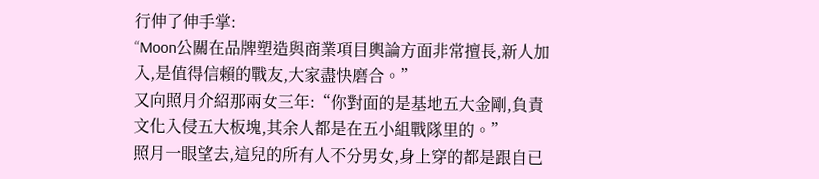行伸了伸手掌:
“Moon公關在品牌塑造與商業項目輿論方面非常擅長,新人加入,是值得信賴的戰友,大家盡快磨合。”
又向照月介紹那兩女三年:“你對面的是基地五大金剛,負責文化入侵五大板塊,其余人都是在五小組戰隊里的。”
照月一眼望去,這兒的所有人不分男女,身上穿的都是跟自已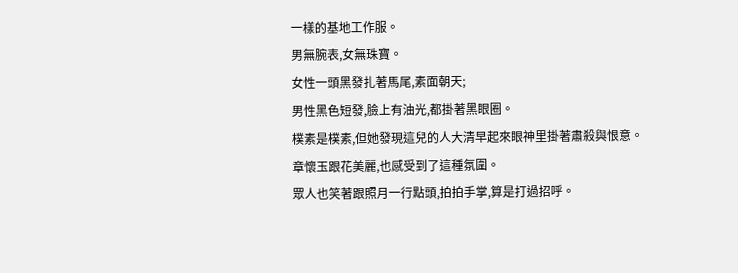一樣的基地工作服。
男無腕表,女無珠寶。
女性一頭黑發扎著馬尾,素面朝天;
男性黑色短發,臉上有油光,都掛著黑眼圈。
樸素是樸素,但她發現這兒的人大清早起來眼神里掛著肅殺與恨意。
章懷玉跟花美麗,也感受到了這種氛圍。
眾人也笑著跟照月一行點頭,拍拍手掌,算是打過招呼。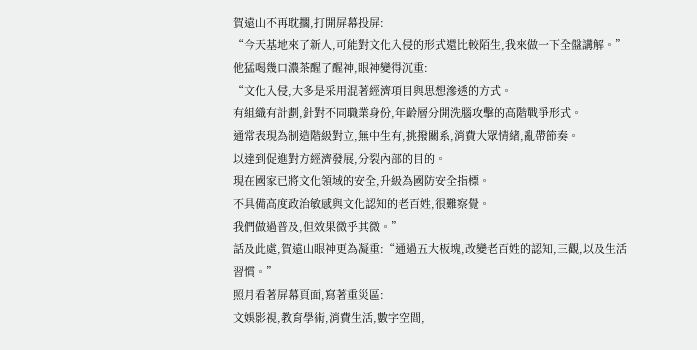賀遠山不再耽擱,打開屏幕投屏:
“今天基地來了新人,可能對文化入侵的形式還比較陌生,我來做一下全盤講解。”
他猛喝幾口濃茶醒了醒神,眼神變得沉重:
“文化入侵,大多是采用混著經濟項目與思想滲透的方式。
有組織有計劃,針對不同職業身份,年齡層分開洗腦攻擊的高階戰爭形式。
通常表現為制造階級對立,無中生有,挑撥關系,消費大眾情緒,亂帶節奏。
以達到促進對方經濟發展,分裂內部的目的。
現在國家已將文化領域的安全,升級為國防安全指標。
不具備高度政治敏感與文化認知的老百姓,很難察覺。
我們做過普及,但效果微乎其微。”
話及此處,賀遠山眼神更為凝重:“通過五大板塊,改變老百姓的認知,三觀,以及生活習慣。”
照月看著屏幕頁面,寫著重災區:
文娛影視,教育學術,消費生活,數字空間,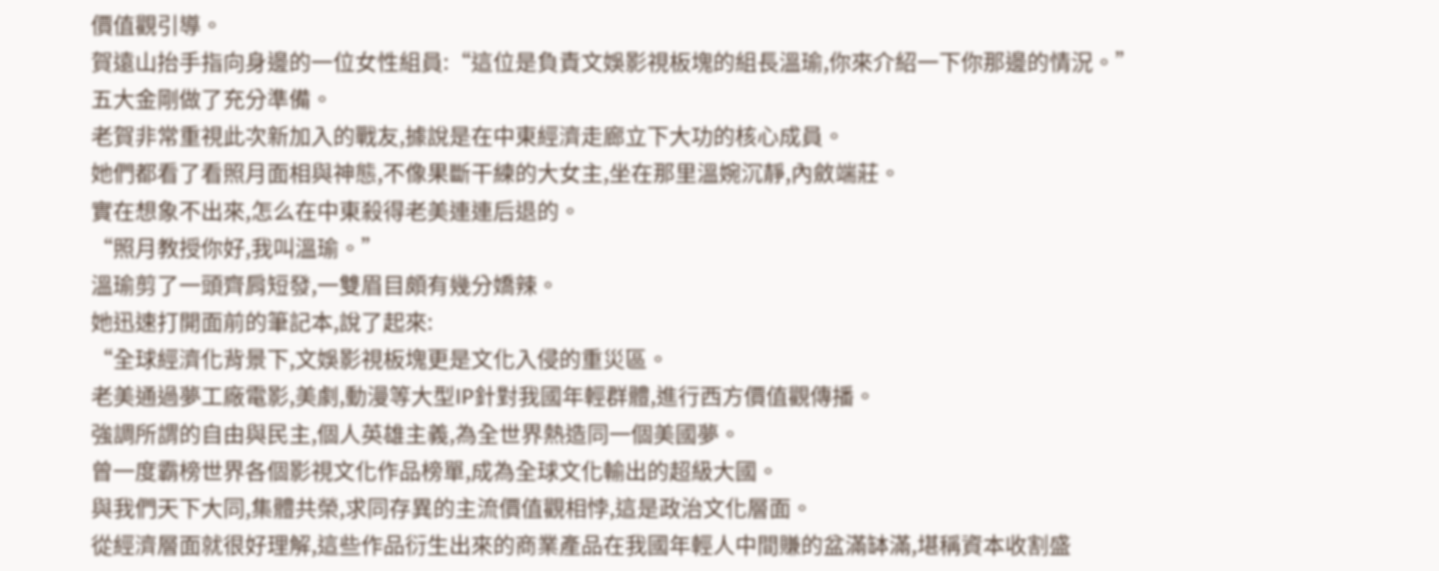價值觀引導。
賀遠山抬手指向身邊的一位女性組員:“這位是負責文娛影視板塊的組長溫瑜,你來介紹一下你那邊的情況。”
五大金剛做了充分準備。
老賀非常重視此次新加入的戰友,據說是在中東經濟走廊立下大功的核心成員。
她們都看了看照月面相與神態,不像果斷干練的大女主,坐在那里溫婉沉靜,內斂端莊。
實在想象不出來,怎么在中東殺得老美連連后退的。
“照月教授你好,我叫溫瑜。”
溫瑜剪了一頭齊肩短發,一雙眉目頗有幾分嬌辣。
她迅速打開面前的筆記本,說了起來:
“全球經濟化背景下,文娛影視板塊更是文化入侵的重災區。
老美通過夢工廠電影,美劇,動漫等大型IP針對我國年輕群體,進行西方價值觀傳播。
強調所謂的自由與民主,個人英雄主義,為全世界熱造同一個美國夢。
曾一度霸榜世界各個影視文化作品榜單,成為全球文化輸出的超級大國。
與我們天下大同,集體共榮,求同存異的主流價值觀相悖,這是政治文化層面。
從經濟層面就很好理解,這些作品衍生出來的商業產品在我國年輕人中間賺的盆滿缽滿,堪稱資本收割盛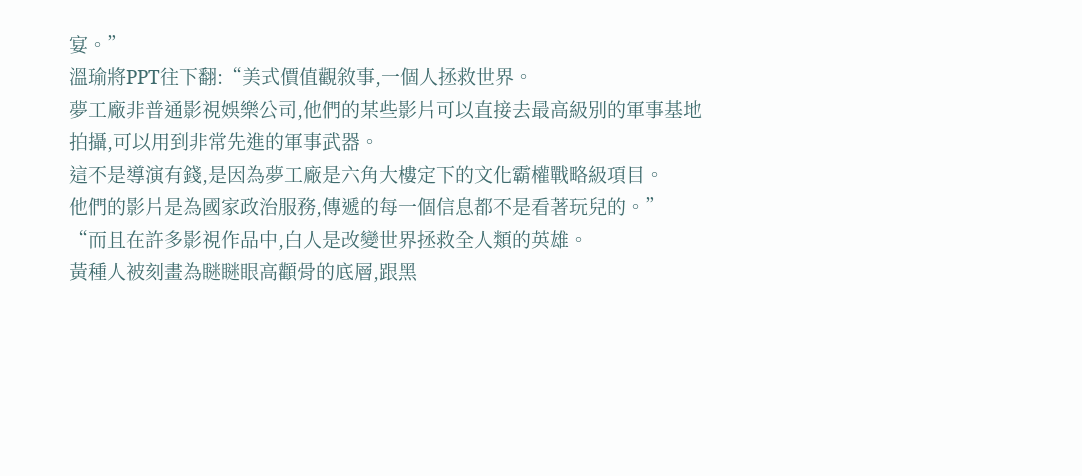宴。”
溫瑜將PPT往下翻:“美式價值觀敘事,一個人拯救世界。
夢工廠非普通影視娛樂公司,他們的某些影片可以直接去最高級別的軍事基地拍攝,可以用到非常先進的軍事武器。
這不是導演有錢,是因為夢工廠是六角大樓定下的文化霸權戰略級項目。
他們的影片是為國家政治服務,傳遞的每一個信息都不是看著玩兒的。”
“而且在許多影視作品中,白人是改變世界拯救全人類的英雄。
黃種人被刻畫為瞇瞇眼高顴骨的底層,跟黑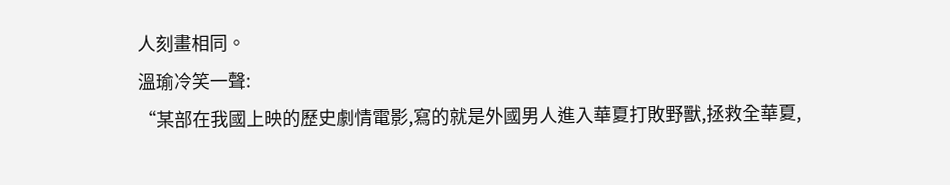人刻畫相同。
溫瑜冷笑一聲:
“某部在我國上映的歷史劇情電影,寫的就是外國男人進入華夏打敗野獸,拯救全華夏,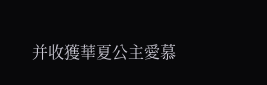并收獲華夏公主愛慕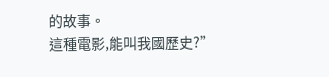的故事。
這種電影,能叫我國歷史?”